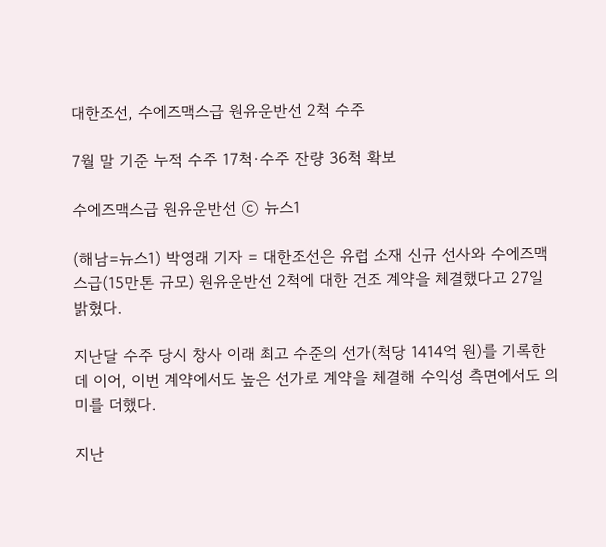대한조선, 수에즈맥스급 원유운반선 2척 수주

7월 말 기준 누적 수주 17척·수주 잔량 36척 확보

수에즈맥스급 원유운반선 ⓒ 뉴스1

(해남=뉴스1) 박영래 기자 = 대한조선은 유럽 소재 신규 선사와 수에즈맥스급(15만톤 규모) 원유운반선 2척에 대한 건조 계약을 체결했다고 27일 밝혔다.

지난달 수주 당시 창사 이래 최고 수준의 선가(척당 1414억 원)를 기록한 데 이어, 이번 계약에서도 높은 선가로 계약을 체결해 수익성 측면에서도 의미를 더했다.

지난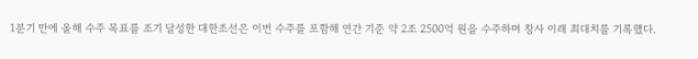1분기 만에 올해 수주 목표를 조기 달성한 대한조선은 이번 수주를 포함해 연간 기준 약 2조 2500억 원을 수주하며 창사 이래 최대치를 기록했다.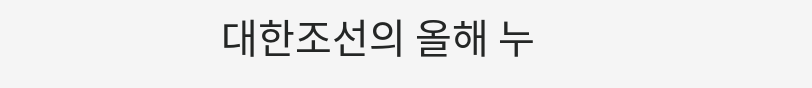대한조선의 올해 누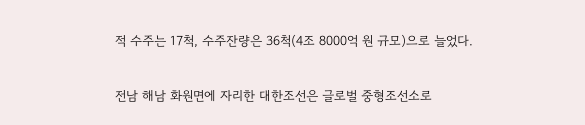적 수주는 17척, 수주잔량은 36척(4조 8000억 원 규모)으로 늘었다.

전남 해남 화원면에 자리한 대한조선은 글로벌 중형조선소로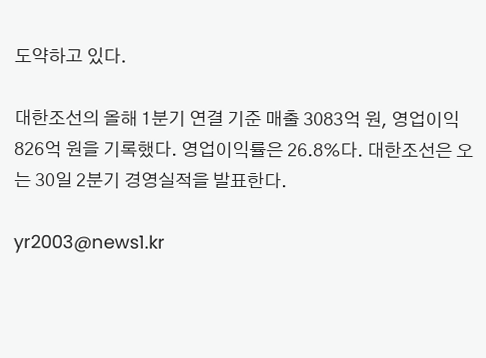도약하고 있다.

대한조선의 올해 1분기 연결 기준 매출 3083억 원, 영업이익 826억 원을 기록했다. 영업이익률은 26.8%다. 대한조선은 오는 30일 2분기 경영실적을 발표한다.

yr2003@news1.kr